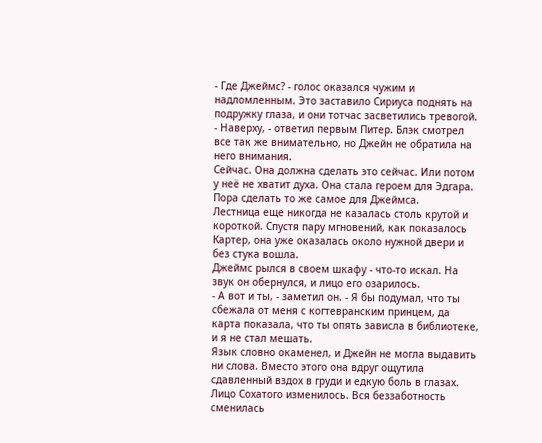- Где Джеймс? - голос оказался чужим и надломленным. Это заставило Сириуса поднять на подружку глаза, и они тотчас засветились тревогой.
- Наверху, - ответил первым Питер. Блэк смотрел все так же внимательно, но Джейн не обратила на него внимания.
Сейчас. Она должна сделать это сейчас. Или потом у неё не хватит духа. Она стала героем для Эдгара. Пора сделать то же самое для Джеймса.
Лестница еще никогда не казалась столь крутой и короткой. Спустя пару мгновений, как показалось Картер, она уже оказалась около нужной двери и без стука вошла.
Джеймс рылся в своем шкафу - что-то искал. На звук он обернулся, и лицо его озарилось.
- А вот и ты, - заметил он. - Я бы подумал, что ты сбежала от меня с когтевранским принцем, да карта показала, что ты опять зависла в библиотеке, и я не стал мешать.
Язык словно окаменел, и Джейн не могла выдавить ни слова. Вместо этого она вдруг ощутила сдавленный вздох в груди и едкую боль в глазах. Лицо Сохатого изменилось. Вся беззаботность сменилась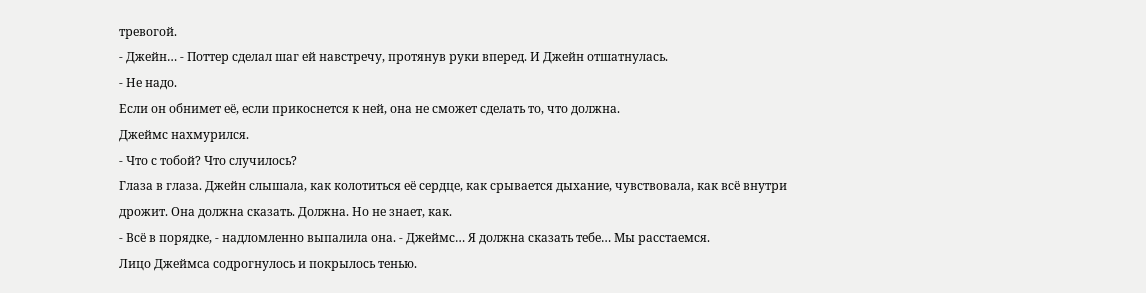тревогой.
- Джейн… - Поттер сделал шаг ей навстречу, протянув руки вперед. И Джейн отшатнулась.
- Не надо.
Если он обнимет её, если прикоснется к ней, она не сможет сделать то, что должна.
Джеймс нахмурился.
- Что с тобой? Что случилось?
Глаза в глаза. Джейн слышала, как колотиться её сердце, как срывается дыхание, чувствовала, как всё внутри дрожит. Она должна сказать. Должна. Но не знает, как.
- Всё в порядке, - надломленно выпалила она. - Джеймс… Я должна сказать тебе… Мы расстаемся.
Лицо Джеймса содрогнулось и покрылось тенью.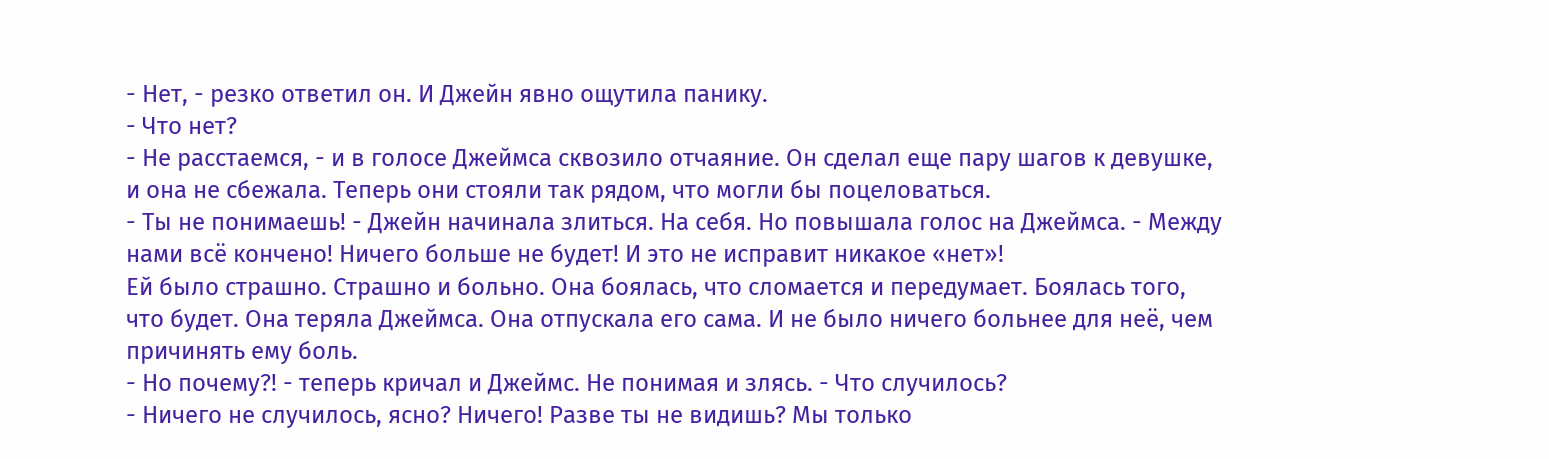- Нет, - резко ответил он. И Джейн явно ощутила панику.
- Что нет?
- Не расстаемся, - и в голосе Джеймса сквозило отчаяние. Он сделал еще пару шагов к девушке, и она не сбежала. Теперь они стояли так рядом, что могли бы поцеловаться.
- Ты не понимаешь! - Джейн начинала злиться. На себя. Но повышала голос на Джеймса. - Между нами всё кончено! Ничего больше не будет! И это не исправит никакое «нет»!
Ей было страшно. Страшно и больно. Она боялась, что сломается и передумает. Боялась того, что будет. Она теряла Джеймса. Она отпускала его сама. И не было ничего больнее для неё, чем причинять ему боль.
- Но почему?! - теперь кричал и Джеймс. Не понимая и злясь. - Что случилось?
- Ничего не случилось, ясно? Ничего! Разве ты не видишь? Мы только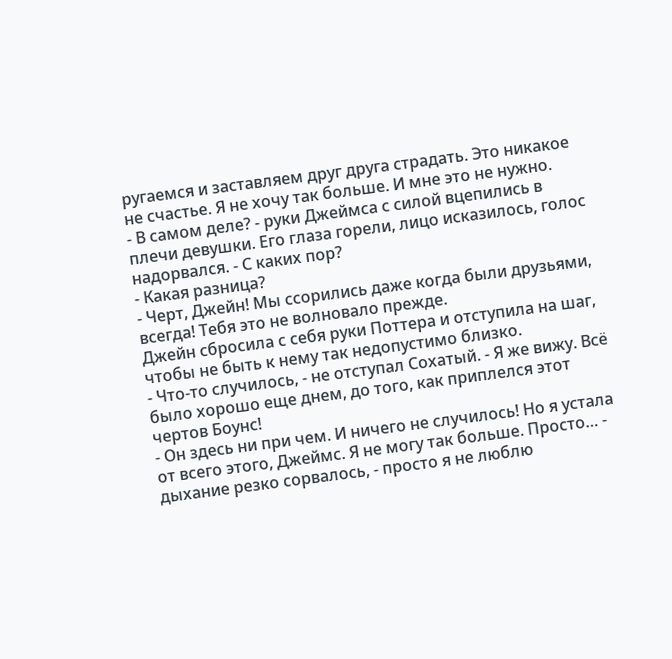ругаемся и заставляем друг друга страдать. Это никакое не счастье. Я не хочу так больше. И мне это не нужно.
- В самом деле? - руки Джеймса с силой вцепились в плечи девушки. Его глаза горели, лицо исказилось, голос надорвался. - С каких пор?
- Какая разница?
- Черт, Джейн! Мы ссорились даже когда были друзьями, всегда! Тебя это не волновало прежде.
Джейн сбросила с себя руки Поттера и отступила на шаг, чтобы не быть к нему так недопустимо близко.
- Что-то случилось, - не отступал Сохатый. - Я же вижу. Всё было хорошо еще днем, до того, как приплелся этот чертов Боунс!
- Он здесь ни при чем. И ничего не случилось! Но я устала от всего этого, Джеймс. Я не могу так больше. Просто… - дыхание резко сорвалось, - просто я не люблю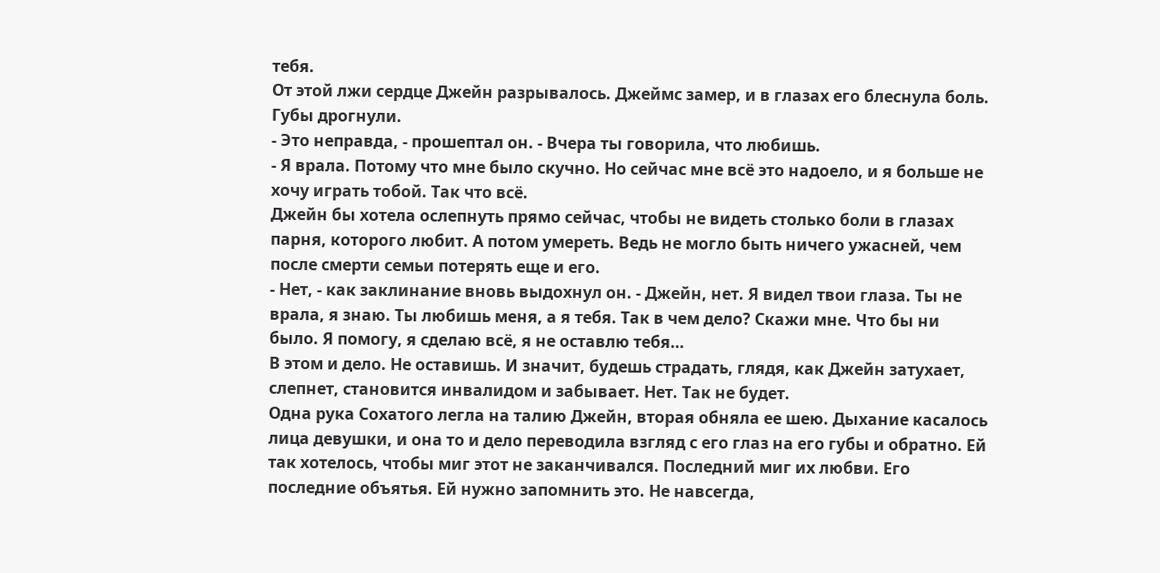тебя.
От этой лжи сердце Джейн разрывалось. Джеймс замер, и в глазах его блеснула боль. Губы дрогнули.
- Это неправда, - прошептал он. - Вчера ты говорила, что любишь.
- Я врала. Потому что мне было скучно. Но сейчас мне всё это надоело, и я больше не хочу играть тобой. Так что всё.
Джейн бы хотела ослепнуть прямо сейчас, чтобы не видеть столько боли в глазах парня, которого любит. А потом умереть. Ведь не могло быть ничего ужасней, чем после смерти семьи потерять еще и его.
- Нет, - как заклинание вновь выдохнул он. - Джейн, нет. Я видел твои глаза. Ты не врала, я знаю. Ты любишь меня, а я тебя. Так в чем дело? Скажи мне. Что бы ни было. Я помогу, я сделаю всё, я не оставлю тебя…
В этом и дело. Не оставишь. И значит, будешь страдать, глядя, как Джейн затухает, слепнет, становится инвалидом и забывает. Нет. Так не будет.
Одна рука Сохатого легла на талию Джейн, вторая обняла ее шею. Дыхание касалось лица девушки, и она то и дело переводила взгляд с его глаз на его губы и обратно. Ей так хотелось, чтобы миг этот не заканчивался. Последний миг их любви. Его последние объятья. Ей нужно запомнить это. Не навсегда,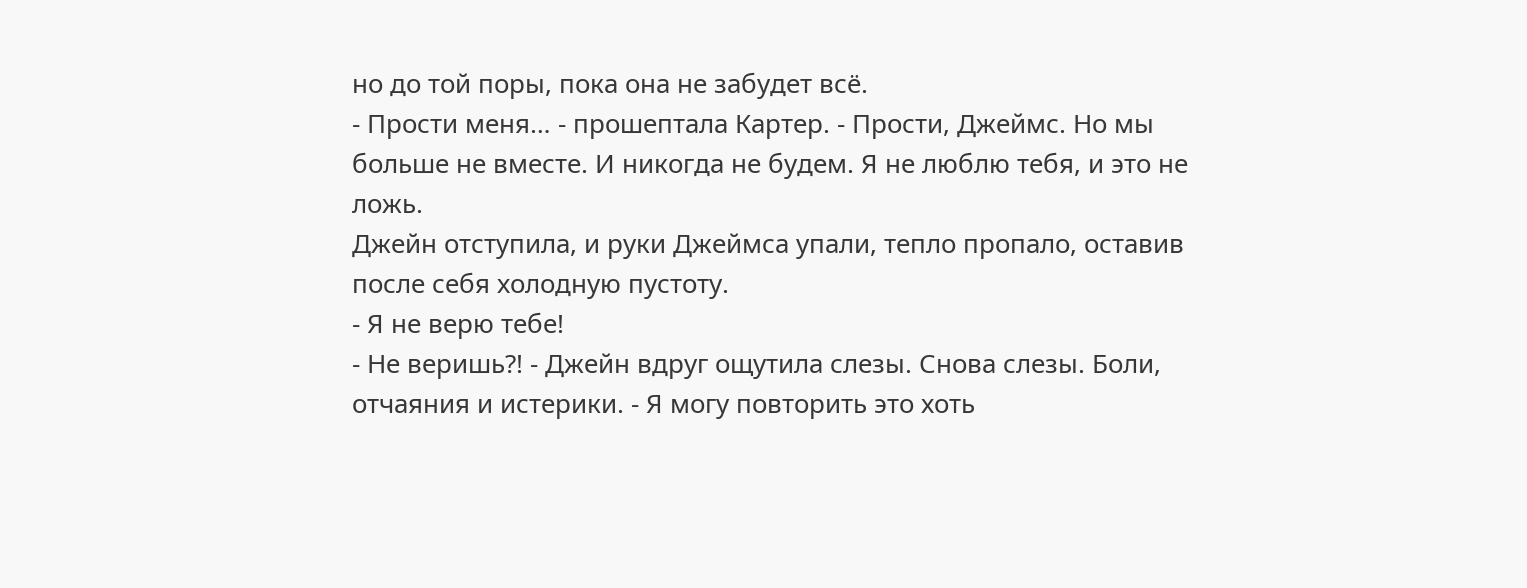но до той поры, пока она не забудет всё.
- Прости меня… - прошептала Картер. - Прости, Джеймс. Но мы больше не вместе. И никогда не будем. Я не люблю тебя, и это не ложь.
Джейн отступила, и руки Джеймса упали, тепло пропало, оставив после себя холодную пустоту.
- Я не верю тебе!
- Не веришь?! - Джейн вдруг ощутила слезы. Снова слезы. Боли, отчаяния и истерики. - Я могу повторить это хоть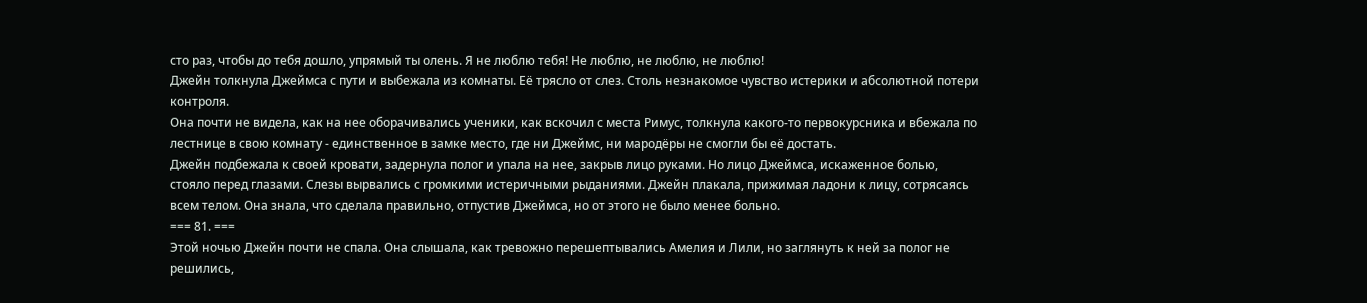сто раз, чтобы до тебя дошло, упрямый ты олень. Я не люблю тебя! Не люблю, не люблю, не люблю!
Джейн толкнула Джеймса с пути и выбежала из комнаты. Её трясло от слез. Столь незнакомое чувство истерики и абсолютной потери контроля.
Она почти не видела, как на нее оборачивались ученики, как вскочил с места Римус, толкнула какого-то первокурсника и вбежала по лестнице в свою комнату - единственное в замке место, где ни Джеймс, ни мародёры не смогли бы её достать.
Джейн подбежала к своей кровати, задернула полог и упала на нее, закрыв лицо руками. Но лицо Джеймса, искаженное болью, стояло перед глазами. Слезы вырвались с громкими истеричными рыданиями. Джейн плакала, прижимая ладони к лицу, сотрясаясь всем телом. Она знала, что сделала правильно, отпустив Джеймса, но от этого не было менее больно.
=== 81. ===
Этой ночью Джейн почти не спала. Она слышала, как тревожно перешептывались Амелия и Лили, но заглянуть к ней за полог не решились,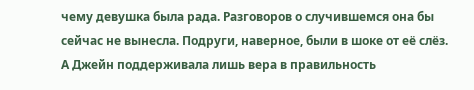чему девушка была рада. Разговоров о случившемся она бы сейчас не вынесла. Подруги, наверное, были в шоке от её слёз. А Джейн поддерживала лишь вера в правильность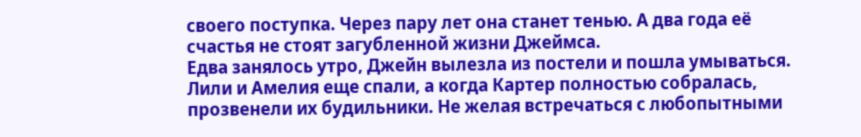своего поступка. Через пару лет она станет тенью. А два года её счастья не стоят загубленной жизни Джеймса.
Едва занялось утро, Джейн вылезла из постели и пошла умываться. Лили и Амелия еще спали, а когда Картер полностью собралась, прозвенели их будильники. Не желая встречаться с любопытными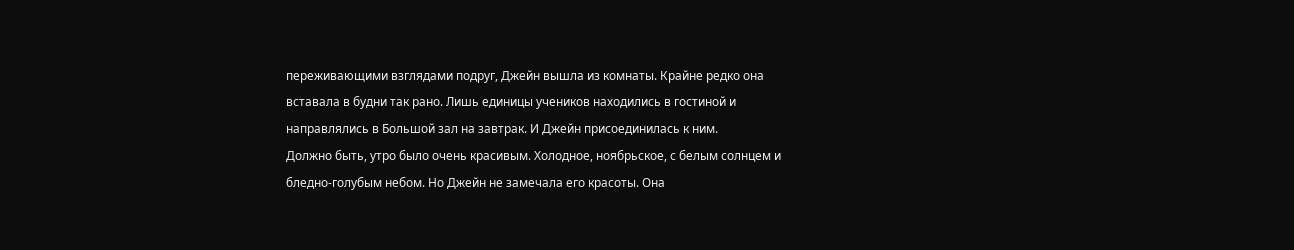переживающими взглядами подруг, Джейн вышла из комнаты. Крайне редко она вставала в будни так рано. Лишь единицы учеников находились в гостиной и направлялись в Большой зал на завтрак. И Джейн присоединилась к ним.
Должно быть, утро было очень красивым. Холодное, ноябрьское, с белым солнцем и бледно-голубым небом. Но Джейн не замечала его красоты. Она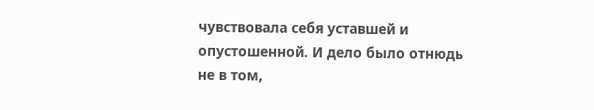чувствовала себя уставшей и опустошенной. И дело было отнюдь не в том,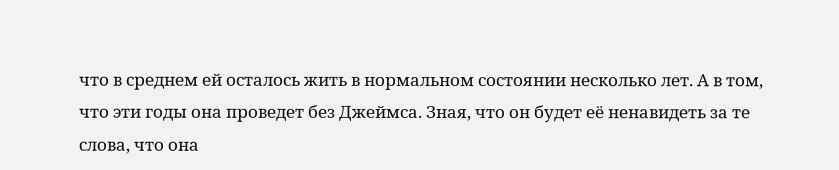что в среднем ей осталось жить в нормальном состоянии несколько лет. А в том, что эти годы она проведет без Джеймса. Зная, что он будет её ненавидеть за те слова, что она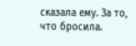сказала ему. За то, что бросила.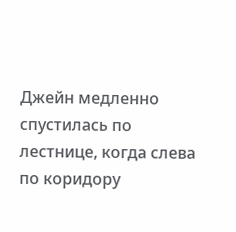Джейн медленно спустилась по лестнице, когда слева по коридору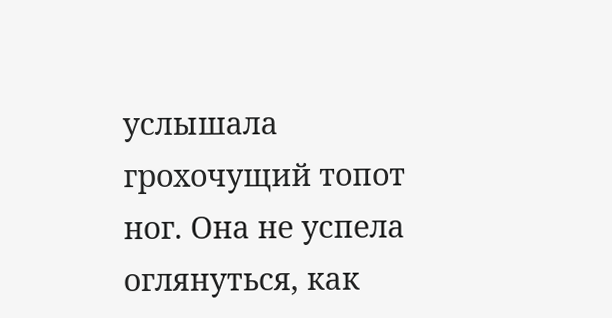услышала грохочущий топот ног. Она не успела оглянуться, как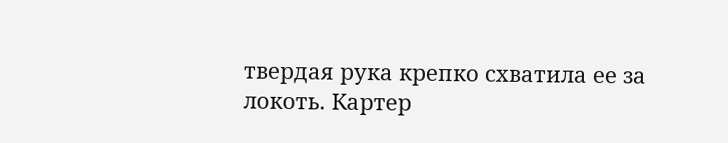твердая рука крепко схватила ее за локоть. Картер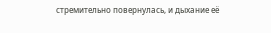стремительно повернулась, и дыхание её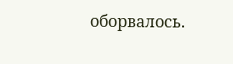оборвалось.